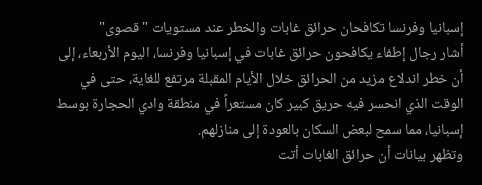إسبانيا وفرنسا تكافحان حرائق غابات والخطر عند مستويات "قصوى"
أشار رجال إطفاء يكافحون حرائق غابات في إسبانيا وفرنسا، اليوم الأربعاء، إلى أن خطر اندلاع مزيد من الحرائق خلال الأيام المقبلة مرتفع للغاية، حتى في الوقت الذي انحسر فيه حريق كبير كان مستعراً في منطقة وادي الحجارة بوسط إسبانيا، مما سمح لبعض السكان بالعودة إلى منازلهم.
وتظهر بيانات أن حرائق الغابات أتت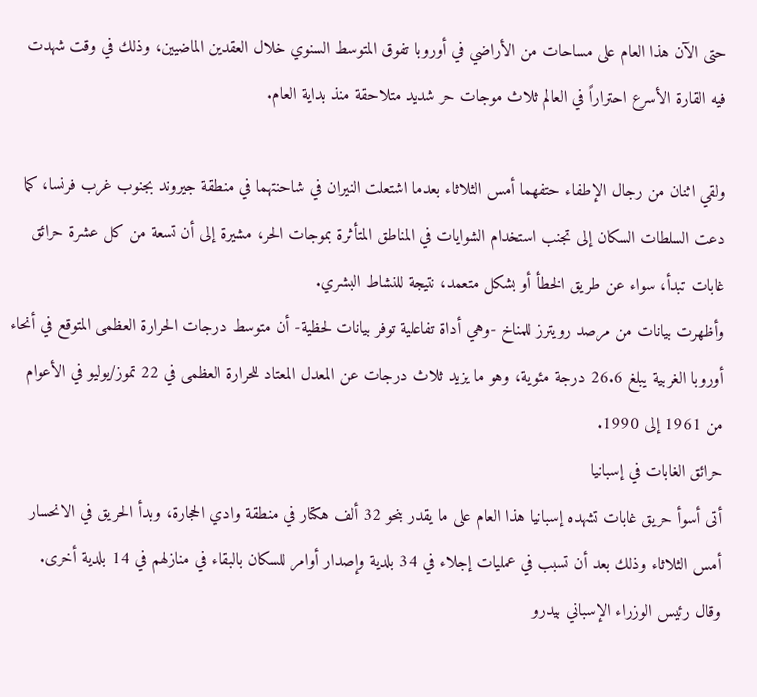حتى الآن هذا العام على مساحات من الأراضي في أوروبا تفوق المتوسط السنوي خلال العقدين الماضيين، وذلك في وقت شهدت فيه القارة الأسرع احتراراً في العالم ثلاث موجات حر شديد متلاحقة منذ بداية العام.

ولقي اثنان من رجال الإطفاء حتفهما أمس الثلاثاء بعدما اشتعلت النيران في شاحنتهما في منطقة جيروند بجنوب غرب فرنسا، كما دعت السلطات السكان إلى تجنب استخدام الشوايات في المناطق المتأثرة بموجات الحر، مشيرة إلى أن تسعة من كل عشرة حرائق غابات تبدأ، سواء عن طريق الخطأ أو بشكل متعمد، نتيجة للنشاط البشري.
وأظهرت بيانات من مرصد رويترز للمناخ -وهي أداة تفاعلية توفر بيانات لحظية- أن متوسط درجات الحرارة العظمى المتوقع في أنحاء أوروبا الغربية يبلغ 26.6 درجة مئوية، وهو ما يزيد ثلاث درجات عن المعدل المعتاد للحرارة العظمى في 22 تموز/يوليو في الأعوام من 1961 إلى 1990.
حرائق الغابات في إسبانيا
أتى أسوأ حريق غابات تشهده إسبانيا هذا العام على ما يقدر بنحو 32 ألف هكتار في منطقة وادي الحجارة، وبدأ الحريق في الانحسار أمس الثلاثاء وذلك بعد أن تسبب في عمليات إجلاء في 34 بلدية وإصدار أوامر للسكان بالبقاء في منازلهم في 14 بلدية أخرى.
وقال رئيس الوزراء الإسباني بيدرو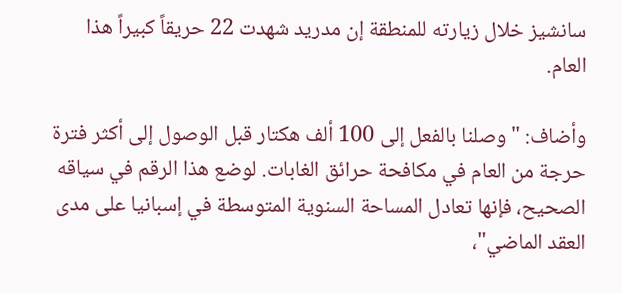سانشيز خلال زيارته للمنطقة إن مدريد شهدت 22 حريقاً كبيراً هذا العام.

وأضاف: "وصلنا بالفعل إلى 100 ألف هكتار قبل الوصول إلى أكثر فترة حرجة من العام في مكافحة حرائق الغابات. لوضع هذا الرقم في سياقه الصحيح، فإنها تعادل المساحة السنوية المتوسطة في إسبانيا على مدى العقد الماضي"،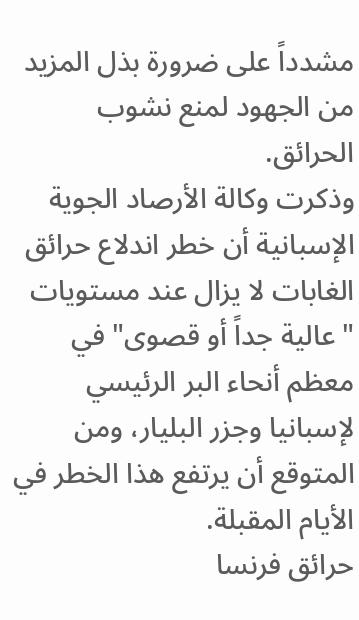مشدداً على ضرورة بذل المزيد من الجهود لمنع نشوب الحرائق.
وذكرت وكالة الأرصاد الجوية الإسبانية أن خطر اندلاع حرائق الغابات لا يزال عند مستويات "عالية جداً أو قصوى" في معظم أنحاء البر الرئيسي لإسبانيا وجزر البليار، ومن المتوقع أن يرتفع هذا الخطر في الأيام المقبلة.
حرائق فرنسا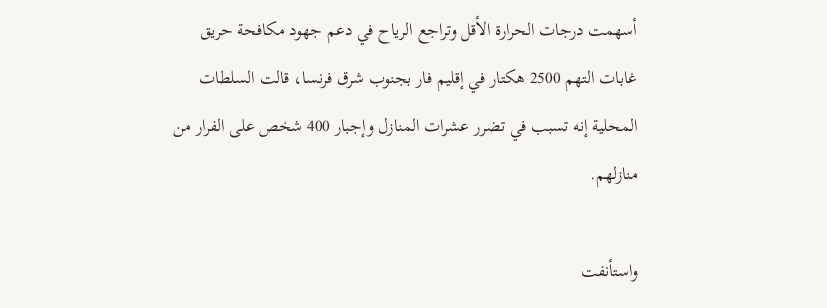أسهمت درجات الحرارة الأقل وتراجع الرياح في دعم جهود مكافحة حريق غابات التهم 2500 هكتار في إقليم فار بجنوب شرق فرنسا، قالت السلطات المحلية إنه تسبب في تضرر عشرات المنازل وإجبار 400 شخص على الفرار من منازلهم.

واستأنفت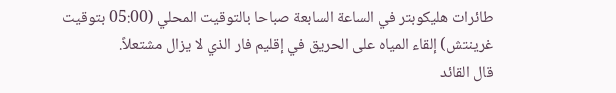طائرات هليكوبتر في الساعة السابعة صباحا بالتوقيت المحلي (05:00 بتوقيت غرينتش) إلقاء المياه على الحريق في إقليم فار الذي لا يزال مشتعلاً.
قال القائد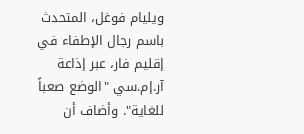ويليام فوغل، المتحدث باسم رجال الإطفاء في إقليم فار، عبر إذاعة آر.إم.سي "الوضع صعباً للغاية". وأضاف أن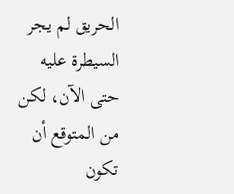الحريق لم يجر السيطرة عليه حتى الآن، لكن من المتوقع أن تكون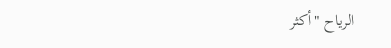الرياح "أكثر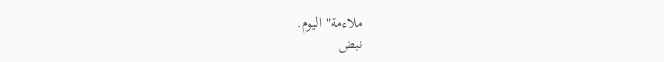ملاءمة" اليوم.
نبض